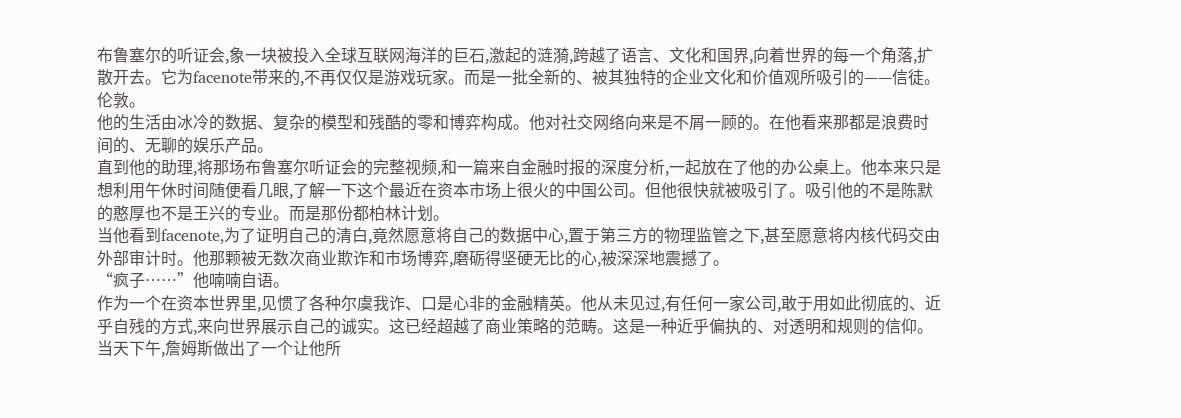布鲁塞尔的听证会,象一块被投入全球互联网海洋的巨石,激起的涟漪,跨越了语言、文化和国界,向着世界的每一个角落,扩散开去。它为facenote带来的,不再仅仅是游戏玩家。而是一批全新的、被其独特的企业文化和价值观所吸引的——信徒。
伦敦。
他的生活由冰冷的数据、复杂的模型和残酷的零和博弈构成。他对社交网络向来是不屑一顾的。在他看来那都是浪费时间的、无聊的娱乐产品。
直到他的助理,将那场布鲁塞尔听证会的完整视频,和一篇来自金融时报的深度分析,一起放在了他的办公桌上。他本来只是想利用午休时间随便看几眼,了解一下这个最近在资本市场上很火的中国公司。但他很快就被吸引了。吸引他的不是陈默的憨厚也不是王兴的专业。而是那份都柏林计划。
当他看到facenote,为了证明自己的清白,竟然愿意将自己的数据中心,置于第三方的物理监管之下,甚至愿意将内核代码交由外部审计时。他那颗被无数次商业欺诈和市场博弈,磨砺得坚硬无比的心,被深深地震撼了。
“疯子……”他喃喃自语。
作为一个在资本世界里,见惯了各种尔虞我诈、口是心非的金融精英。他从未见过,有任何一家公司,敢于用如此彻底的、近乎自残的方式,来向世界展示自己的诚实。这已经超越了商业策略的范畴。这是一种近乎偏执的、对透明和规则的信仰。
当天下午,詹姆斯做出了一个让他所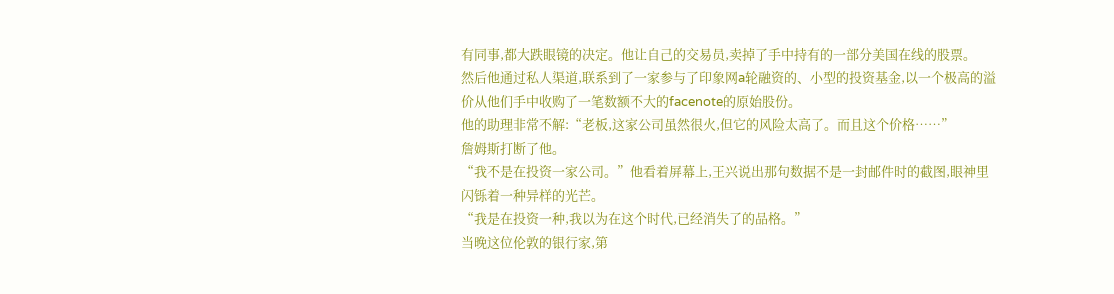有同事,都大跌眼镜的决定。他让自己的交易员,卖掉了手中持有的一部分美国在线的股票。
然后他通过私人渠道,联系到了一家参与了印象网a轮融资的、小型的投资基金,以一个极高的溢价从他们手中收购了一笔数额不大的facenote的原始股份。
他的助理非常不解:“老板,这家公司虽然很火,但它的风险太高了。而且这个价格……”
詹姆斯打断了他。
“我不是在投资一家公司。”他看着屏幕上,王兴说出那句数据不是一封邮件时的截图,眼神里闪铄着一种异样的光芒。
“我是在投资一种,我以为在这个时代,已经消失了的品格。”
当晚这位伦敦的银行家,第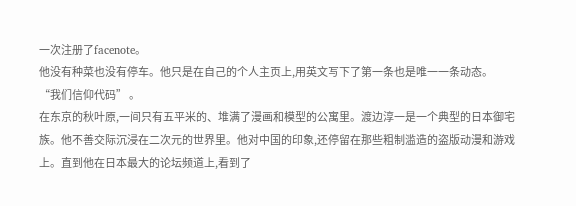一次注册了facenote。
他没有种菜也没有停车。他只是在自己的个人主页上,用英文写下了第一条也是唯一一条动态。
“我们信仰代码” 。
在东京的秋叶原,一间只有五平米的、堆满了漫画和模型的公寓里。渡边淳一是一个典型的日本御宅族。他不善交际沉浸在二次元的世界里。他对中国的印象,还停留在那些粗制滥造的盗版动漫和游戏上。直到他在日本最大的论坛频道上,看到了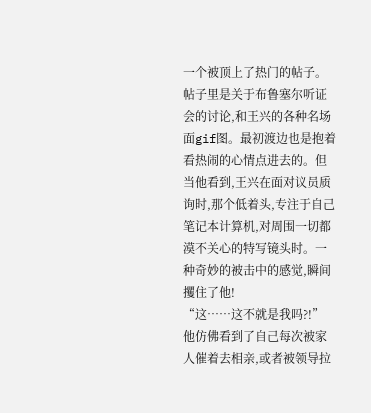一个被顶上了热门的帖子。
帖子里是关于布鲁塞尔听证会的讨论,和王兴的各种名场面gif图。最初渡边也是抱着看热闹的心情点进去的。但当他看到,王兴在面对议员质询时,那个低着头,专注于自己笔记本计算机,对周围一切都漠不关心的特写镜头时。一种奇妙的被击中的感觉,瞬间攫住了他!
“这……这不就是我吗?!”
他仿佛看到了自己每次被家人催着去相亲,或者被领导拉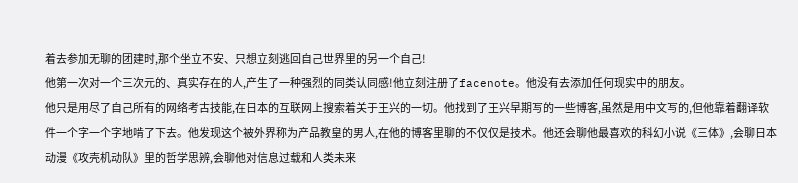着去参加无聊的团建时,那个坐立不安、只想立刻逃回自己世界里的另一个自己!
他第一次对一个三次元的、真实存在的人,产生了一种强烈的同类认同感!他立刻注册了facenote。他没有去添加任何现实中的朋友。
他只是用尽了自己所有的网络考古技能,在日本的互联网上搜索着关于王兴的一切。他找到了王兴早期写的一些博客,虽然是用中文写的,但他靠着翻译软件一个字一个字地啃了下去。他发现这个被外界称为产品教皇的男人,在他的博客里聊的不仅仅是技术。他还会聊他最喜欢的科幻小说《三体》,会聊日本动漫《攻壳机动队》里的哲学思辨,会聊他对信息过载和人类未来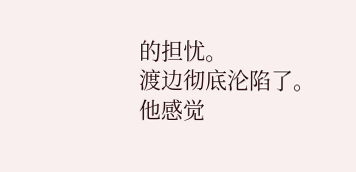的担忧。
渡边彻底沦陷了。他感觉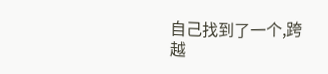自己找到了一个,跨越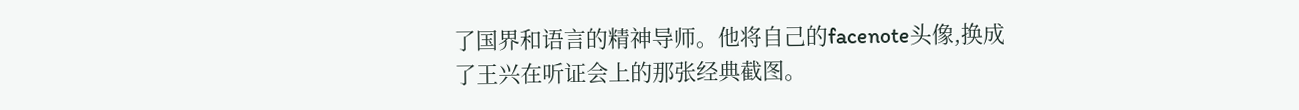了国界和语言的精神导师。他将自己的facenote头像,换成了王兴在听证会上的那张经典截图。